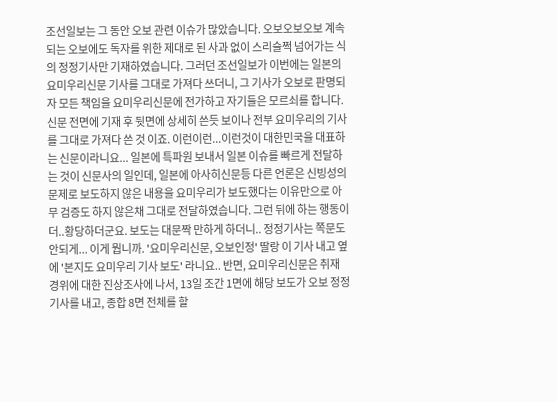조선일보는 그 동안 오보 관련 이슈가 많았습니다. 오보오보오보 계속 되는 오보에도 독자를 위한 제대로 된 사과 없이 스리슬쩍 넘어가는 식의 정정기사만 기재하였습니다. 그러던 조선일보가 이번에는 일본의 요미우리신문 기사를 그대로 가져다 쓰더니, 그 기사가 오보로 판명되자 모든 책임을 요미우리신문에 전가하고 자기들은 모르쇠를 합니다. 신문 전면에 기재 후 뒷면에 상세히 쓴듯 보이나 전부 요미우리의 기사를 그대로 가져다 쓴 것 이죠. 이런이런...이런것이 대한민국을 대표하는 신문이라니요... 일본에 특파원 보내서 일본 이슈를 빠르게 전달하는 것이 신문사의 일인데, 일본에 아사히신문등 다른 언론은 신빙성의 문제로 보도하지 않은 내용을 요미우리가 보도했다는 이유만으로 아무 검증도 하지 않은채 그대로 전달하였습니다. 그런 뒤에 하는 행동이 더..황당하더군요. 보도는 대문짝 만하게 하더니.. 정정기사는 쪽문도 안되게... 이게 뭡니까. '요미우리신문, 오보인정' 딸랑 이 기사 내고 옆에 '본지도 요미우리 기사 보도' 라니요.. 반면, 요미우리신문은 취재 경위에 대한 진상조사에 나서, 13일 조간 1면에 해당 보도가 오보 정정기사를 내고, 종합 8면 전체를 할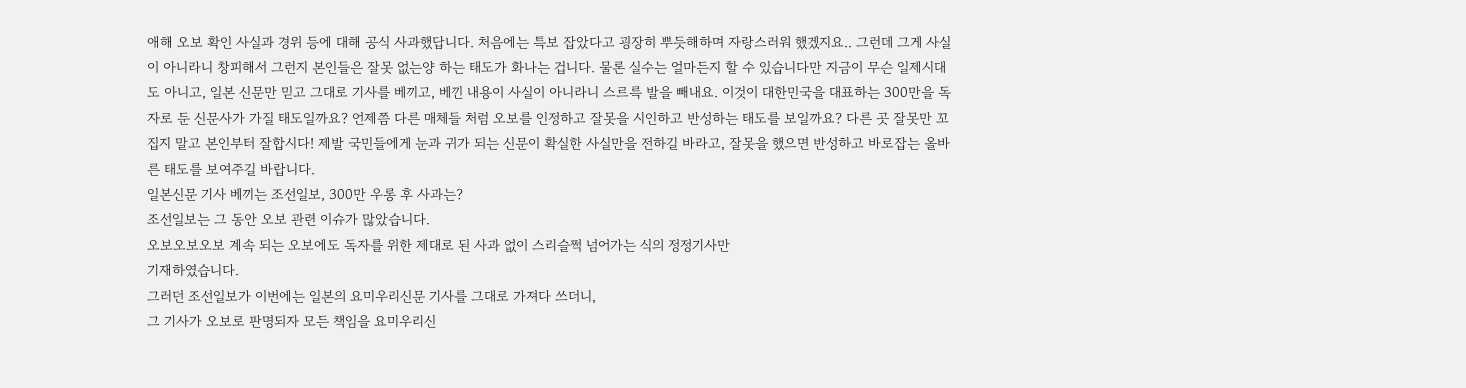애해 오보 확인 사실과 경위 등에 대해 공식 사과했답니다. 처음에는 특보 잡았다고 굉장히 뿌듯해하며 자랑스러워 했겠지요.. 그런데 그게 사실이 아니라니 창피해서 그런지 본인들은 잘못 없는양 하는 태도가 화나는 겁니다. 물론 실수는 얼마든지 할 수 있습니다만 지금이 무슨 일제시대도 아니고, 일본 신문만 믿고 그대로 기사를 베끼고, 베낀 내용이 사실이 아니라니 스르륵 발을 빼내요. 이것이 대한민국을 대표하는 300만을 독자로 둔 신문사가 가질 태도일까요? 언제쯤 다른 매체들 처럼 오보를 인정하고 잘못을 시인하고 반성하는 태도를 보일까요? 다른 곳 잘못만 꼬집지 말고 본인부터 잘합시다! 제발 국민들에게 눈과 귀가 되는 신문이 확실한 사실만을 전하길 바라고, 잘못을 했으면 반성하고 바로잡는 올바른 태도를 보여주길 바랍니다.
일본신문 기사 베끼는 조선일보, 300만 우롱 후 사과는?
조선일보는 그 동안 오보 관련 이슈가 많았습니다.
오보오보오보 계속 되는 오보에도 독자를 위한 제대로 된 사과 없이 스리슬쩍 넘어가는 식의 정정기사만
기재하였습니다.
그러던 조선일보가 이번에는 일본의 요미우리신문 기사를 그대로 가져다 쓰더니,
그 기사가 오보로 판명되자 모든 책임을 요미우리신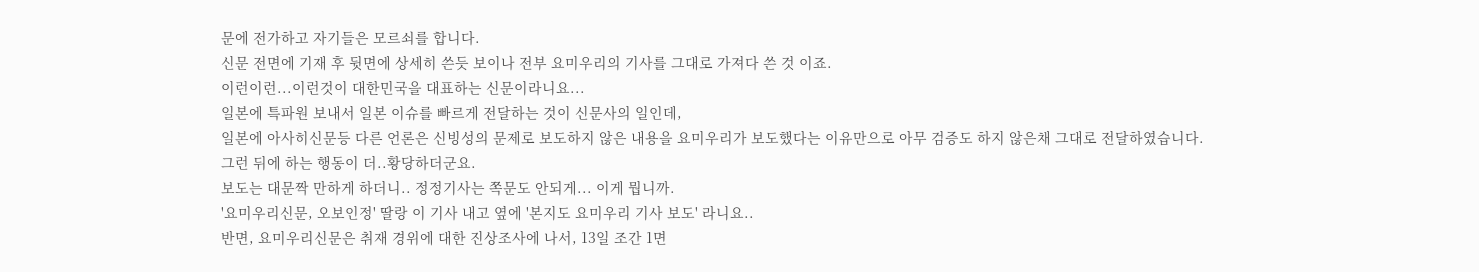문에 전가하고 자기들은 모르쇠를 합니다.
신문 전면에 기재 후 뒷면에 상세히 쓴듯 보이나 전부 요미우리의 기사를 그대로 가져다 쓴 것 이죠.
이런이런...이런것이 대한민국을 대표하는 신문이라니요...
일본에 특파원 보내서 일본 이슈를 빠르게 전달하는 것이 신문사의 일인데,
일본에 아사히신문등 다른 언론은 신빙성의 문제로 보도하지 않은 내용을 요미우리가 보도했다는 이유만으로 아무 검증도 하지 않은채 그대로 전달하였습니다.
그런 뒤에 하는 행동이 더..황당하더군요.
보도는 대문짝 만하게 하더니.. 정정기사는 쪽문도 안되게... 이게 뭡니까.
'요미우리신문, 오보인정' 딸랑 이 기사 내고 옆에 '본지도 요미우리 기사 보도' 라니요..
반면, 요미우리신문은 취재 경위에 대한 진상조사에 나서, 13일 조간 1면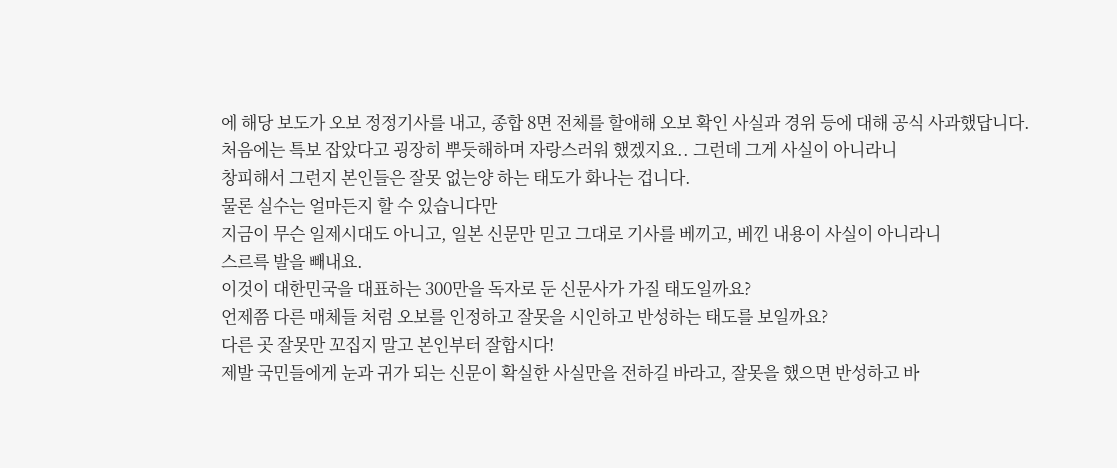에 해당 보도가 오보 정정기사를 내고, 종합 8면 전체를 할애해 오보 확인 사실과 경위 등에 대해 공식 사과했답니다.
처음에는 특보 잡았다고 굉장히 뿌듯해하며 자랑스러워 했겠지요.. 그런데 그게 사실이 아니라니
창피해서 그런지 본인들은 잘못 없는양 하는 태도가 화나는 겁니다.
물론 실수는 얼마든지 할 수 있습니다만
지금이 무슨 일제시대도 아니고, 일본 신문만 믿고 그대로 기사를 베끼고, 베낀 내용이 사실이 아니라니
스르륵 발을 빼내요.
이것이 대한민국을 대표하는 300만을 독자로 둔 신문사가 가질 태도일까요?
언제쯤 다른 매체들 처럼 오보를 인정하고 잘못을 시인하고 반성하는 태도를 보일까요?
다른 곳 잘못만 꼬집지 말고 본인부터 잘합시다!
제발 국민들에게 눈과 귀가 되는 신문이 확실한 사실만을 전하길 바라고, 잘못을 했으면 반성하고 바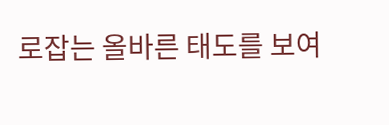로잡는 올바른 태도를 보여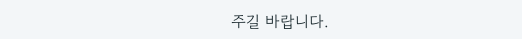주길 바랍니다.